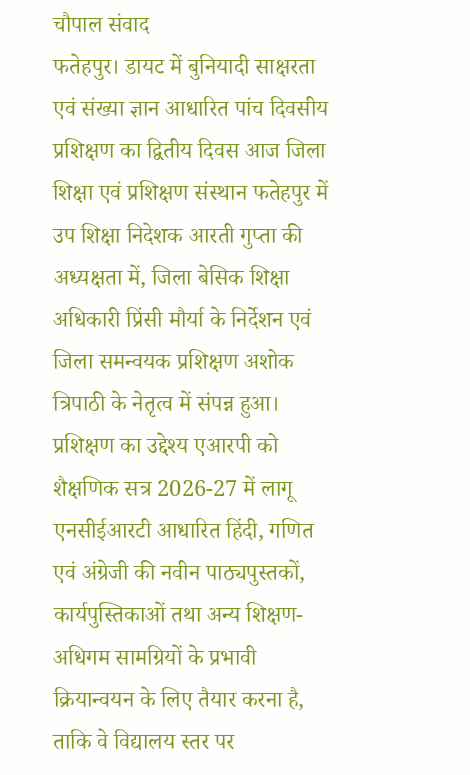चौपाल संवाद
फतेहपुर। डायट में बुनियादी साक्षरता एवं संख्या ज्ञान आधारित पांच दिवसीय प्रशिक्षण का द्वितीय दिवस आज जिला शिक्षा एवं प्रशिक्षण संस्थान फतेहपुर में उप शिक्षा निदेशक आरती गुप्ता की अध्यक्षता में, जिला बेसिक शिक्षा अधिकारी प्रिंसी मौर्या के निर्देशन एवं जिला समन्वयक प्रशिक्षण अशोक त्रिपाठी के नेतृत्व में संपन्न हुआ।
प्रशिक्षण का उद्देश्य एआरपी को शैक्षणिक सत्र 2026-27 में लागू एनसीईआरटी आधारित हिंदी, गणित एवं अंग्रेजी की नवीन पाठ्यपुस्तकों, कार्यपुस्तिकाओं तथा अन्य शिक्षण-अधिगम सामग्रियों के प्रभावी क्रियान्वयन के लिए तैयार करना है, ताकि वे विद्यालय स्तर पर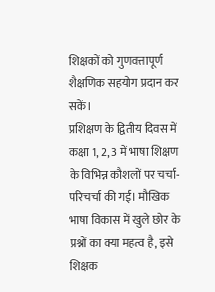शिक्षकों को गुणवत्तापूर्ण शैक्षणिक सहयोग प्रदान कर सकें।
प्रशिक्षण के द्वितीय दिवस में कक्षा 1, 2, 3 में भाषा शिक्षण के विभिन्न कौशलों पर चर्चा-परिचर्चा की गई। मौखिक भाषा विकास में खुले छोर के प्रश्नों का क्या महत्व है, इसे शिक्षक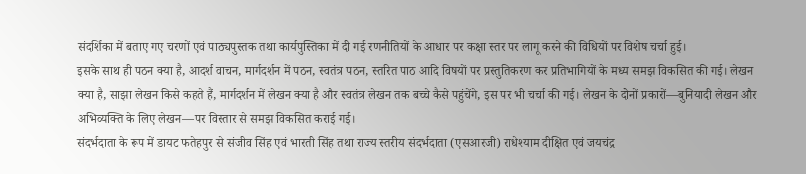संदर्शिका में बताए गए चरणों एवं पाठ्यपुस्तक तथा कार्यपुस्तिका में दी गई रणनीतियों के आधार पर कक्षा स्तर पर लागू करने की विधियों पर विशेष चर्चा हुई।
इसके साथ ही पठन क्या है, आदर्श वाचन, मार्गदर्शन में पठन, स्वतंत्र पठन, स्तरित पाठ आदि विषयों पर प्रस्तुतिकरण कर प्रतिभागियों के मध्य समझ विकसित की गई। लेखन क्या है, साझा लेखन किसे कहते हैं, मार्गदर्शन में लेखन क्या है और स्वतंत्र लेखन तक बच्चे कैसे पहुंचेंगे, इस पर भी चर्चा की गई। लेखन के दोनों प्रकारों—बुनियादी लेखन और अभिव्यक्ति के लिए लेखन—पर विस्तार से समझ विकसित कराई गई।
संदर्भदाता के रूप में डायट फतेहपुर से संजीव सिंह एवं भारती सिंह तथा राज्य स्तरीय संदर्भदाता (एसआरजी) राधेश्याम दीक्षित एवं जयचंद्र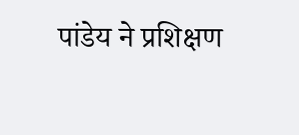पांडेय ने प्रशिक्षण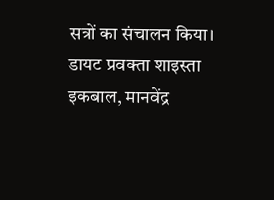सत्रों का संचालन किया।
डायट प्रवक्ता शाइस्ता इकबाल, मानवेंद्र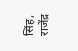सिंह, राजेंद्र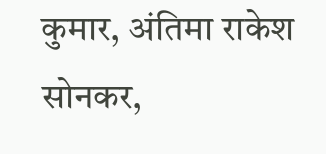कुमार, अंतिमा राकेश सोनकर,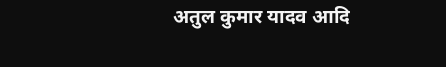अतुल कुमार यादव आदि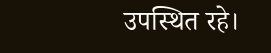उपस्थित रहे।